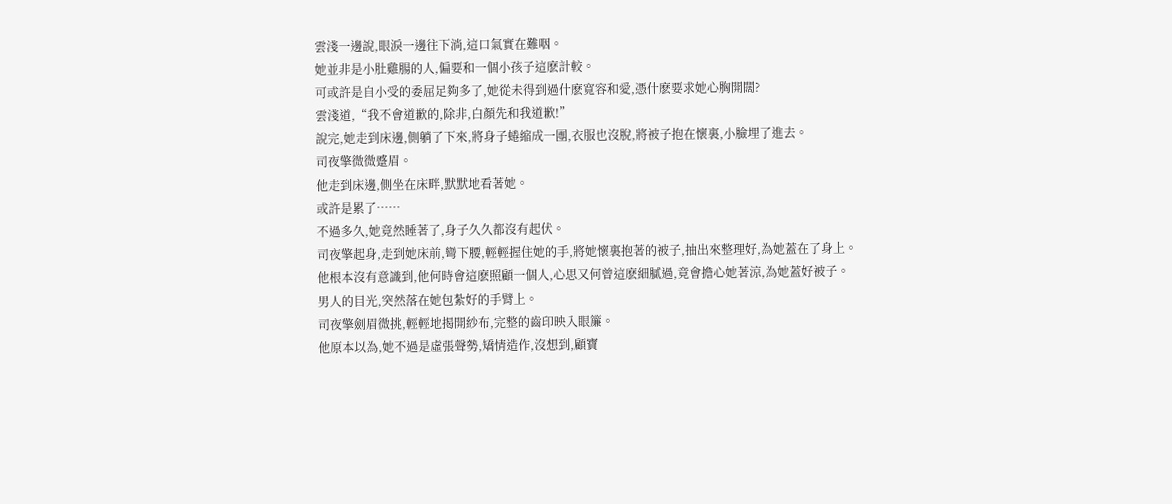雲淺一邊說,眼淚一邊往下淌,這口氣實在難咽。
她並非是小肚雞腸的人,偏要和一個小孩子這麽計較。
可或許是自小受的委屈足夠多了,她從未得到過什麽寬容和愛,憑什麽要求她心胸開闊?
雲淺道,“我不會道歉的,除非,白顏先和我道歉!”
說完,她走到床邊,側躺了下來,將身子蜷縮成一團,衣服也沒脫,將被子抱在懷裏,小臉埋了進去。
司夜擎微微蹙眉。
他走到床邊,側坐在床畔,默默地看著她。
或許是累了……
不過多久,她竟然睡著了,身子久久都沒有起伏。
司夜擎起身,走到她床前,彎下腰,輕輕握住她的手,將她懷裏抱著的被子,抽出來整理好,為她蓋在了身上。
他根本沒有意識到,他何時會這麽照顧一個人,心思又何曾這麽細膩過,竟會擔心她著涼,為她蓋好被子。
男人的目光,突然落在她包紮好的手臂上。
司夜擎劍眉微挑,輕輕地揭開紗布,完整的齒印映入眼簾。
他原本以為,她不過是虛張聲勢,矯情造作,沒想到,顧寶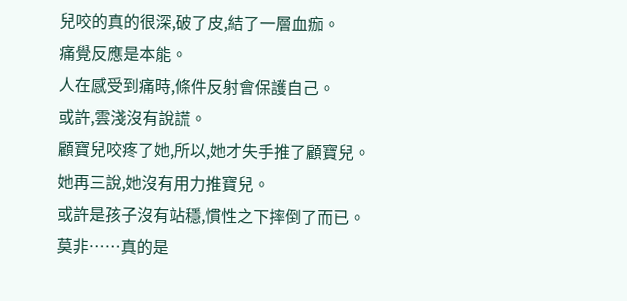兒咬的真的很深,破了皮,結了一層血痂。
痛覺反應是本能。
人在感受到痛時,條件反射會保護自己。
或許,雲淺沒有說謊。
顧寶兒咬疼了她,所以,她才失手推了顧寶兒。
她再三說,她沒有用力推寶兒。
或許是孩子沒有站穩,慣性之下摔倒了而已。
莫非……真的是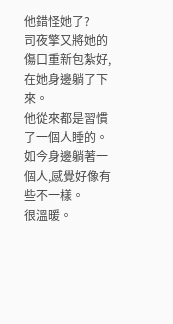他錯怪她了?
司夜擎又將她的傷口重新包紮好,在她身邊躺了下來。
他從來都是習慣了一個人睡的。
如今身邊躺著一個人,感覺好像有些不一樣。
很溫暖。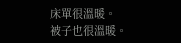床單很溫暖。
被子也很溫暖。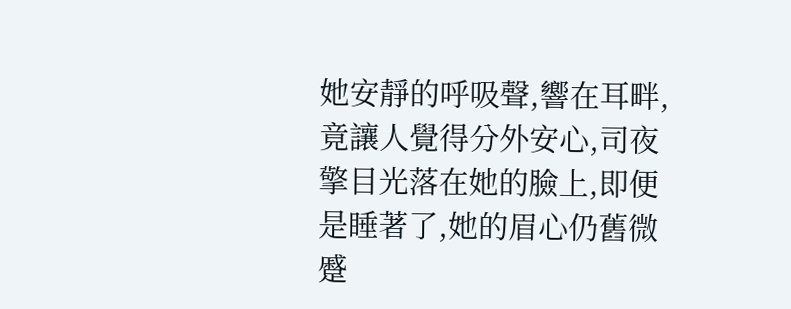她安靜的呼吸聲,響在耳畔,竟讓人覺得分外安心,司夜擎目光落在她的臉上,即便是睡著了,她的眉心仍舊微蹙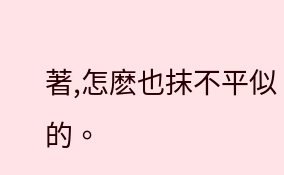著,怎麽也抹不平似的。